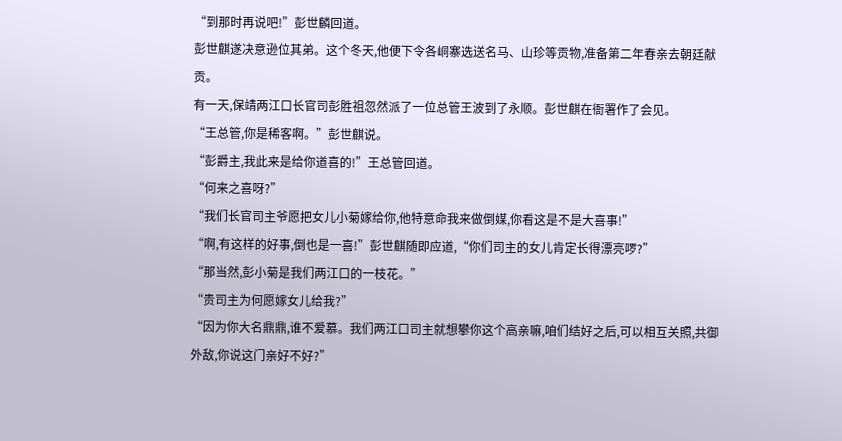“到那时再说吧!”彭世麟回道。
彭世麒遂决意逊位其弟。这个冬天,他便下令各峒寨选送名马、山珍等贡物,准备第二年春亲去朝廷献贡。
有一天,保靖两江口长官司彭胜祖忽然派了一位总管王波到了永顺。彭世麒在衙署作了会见。
“王总管,你是稀客啊。”彭世麒说。
“彭爵主,我此来是给你道喜的!”王总管回道。
“何来之喜呀?”
“我们长官司主爷愿把女儿小菊嫁给你,他特意命我来做倒媒,你看这是不是大喜事!”
“啊,有这样的好事,倒也是一喜!”彭世麒随即应道,“你们司主的女儿肯定长得漂亮啰?”
“那当然,彭小菊是我们两江口的一枝花。”
“贵司主为何愿嫁女儿给我?”
“因为你大名鼎鼎,谁不爱慕。我们两江口司主就想攀你这个高亲嘛,咱们结好之后,可以相互关照,共御外敌,你说这门亲好不好?”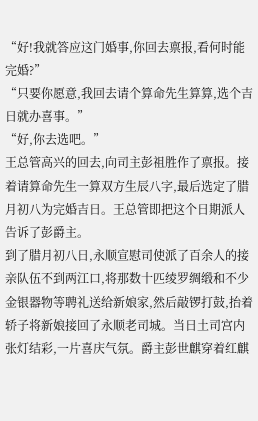“好!我就答应这门婚事,你回去禀报,看何时能完婚?”
“只要你愿意,我回去请个算命先生算算,选个吉日就办喜事。”
“好,你去选吧。”
王总管高兴的回去,向司主彭祖胜作了禀报。接着请算命先生一算双方生辰八字,最后选定了腊月初八为完婚吉日。王总管即把这个日期派人告诉了彭爵主。
到了腊月初八日,永顺宣慰司使派了百余人的接亲队伍不到两江口,将那数十匹绫罗绸缎和不少金银器物等聘礼送给新娘家,然后敲锣打鼓,抬着轿子将新娘接回了永顺老司城。当日土司宫内张灯结彩,一片喜庆气氛。爵主彭世麒穿着红麒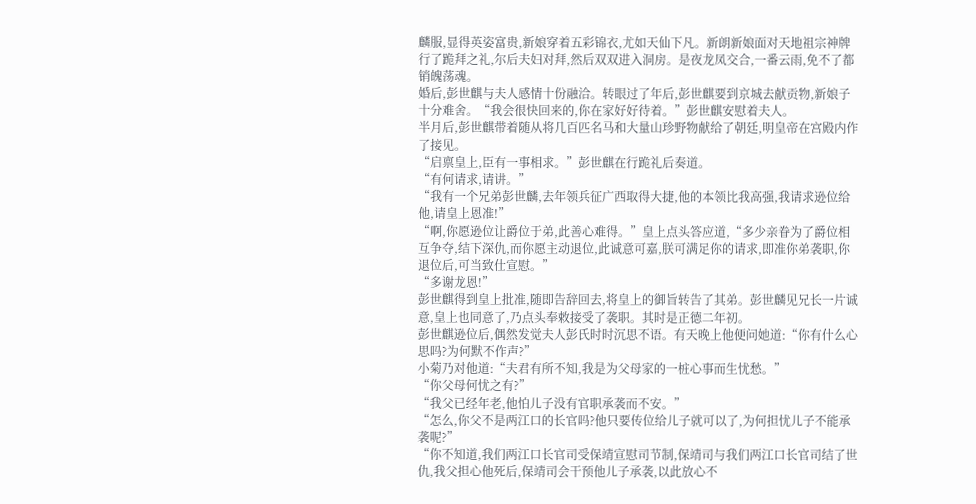麟服,显得英姿富贵,新娘穿着五彩锦衣,尤如天仙下凡。新朗新娘面对天地祖宗神牌行了跪拜之礼,尔后夫妇对拜,然后双双进入洞房。是夜龙凤交合,一番云雨,免不了都销魄荡魂。
婚后,彭世麒与夫人感情十份融洽。转眼过了年后,彭世麒要到京城去献贡物,新娘子十分难舍。“我会很快回来的,你在家好好待着。”彭世麒安慰着夫人。
半月后,彭世麒带着随从将几百匹名马和大量山珍野物献给了朝廷,明皇帝在宫殿内作了接见。
“启禀皇上,臣有一事相求。”彭世麒在行跪礼后奏道。
“有何请求,请讲。”
“我有一个兄弟彭世麟,去年领兵征广西取得大捷,他的本领比我高强,我请求逊位给他,请皇上恩准!”
“啊,你愿逊位让爵位于弟,此善心难得。”皇上点头答应道,“多少亲眷为了爵位相互争夺,结下深仇,而你愿主动退位,此诚意可嘉,朕可满足你的请求,即准你弟袭职,你退位后,可当致仕宣慰。”
“多谢龙恩!”
彭世麒得到皇上批准,随即告辞回去,将皇上的御旨转告了其弟。彭世麟见兄长一片诚意,皇上也同意了,乃点头奉敕接受了袭职。其时是正德二年初。
彭世麒逊位后,偶然发觉夫人彭氏时时沉思不语。有天晚上他便问她道:“你有什么心思吗?为何默不作声?”
小菊乃对他道:“夫君有所不知,我是为父母家的一桩心事而生忧愁。”
“你父母何忧之有?”
“我父已经年老,他怕儿子没有官职承袭而不安。”
“怎么,你父不是两江口的长官吗?他只要传位给儿子就可以了,为何担忧儿子不能承袭呢?”
“你不知道,我们两江口长官司受保靖宣慰司节制,保靖司与我们两江口长官司结了世仇,我父担心他死后,保靖司会干预他儿子承袭,以此放心不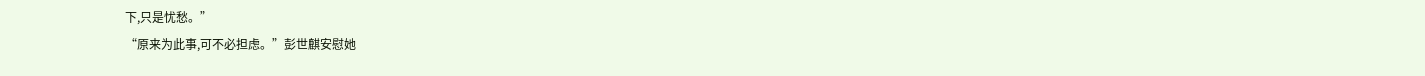下,只是忧愁。”
“原来为此事,可不必担虑。”彭世麒安慰她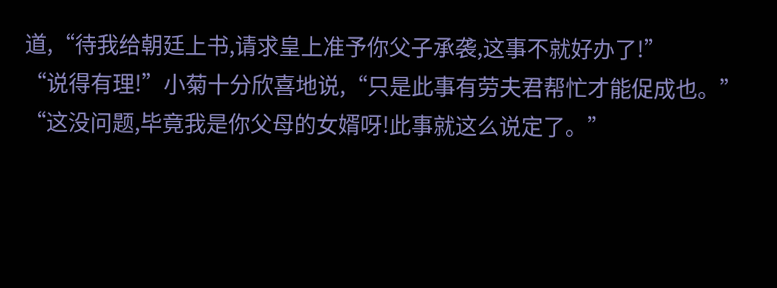道,“待我给朝廷上书,请求皇上准予你父子承袭,这事不就好办了!”
“说得有理!”小菊十分欣喜地说,“只是此事有劳夫君帮忙才能促成也。”
“这没问题,毕竟我是你父母的女婿呀!此事就这么说定了。”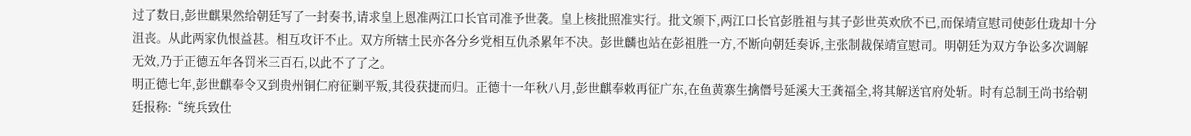过了数日,彭世麒果然给朝廷写了一封奏书,请求皇上恩准两江口长官司准予世袭。皇上核批照准实行。批文颁下,两江口长官彭胜祖与其子彭世英欢欣不已,而保靖宣慰司使彭仕珑却十分沮丧。从此两家仇恨益甚。相互攻讦不止。双方所辖土民亦各分乡党相互仇杀累年不决。彭世麟也站在彭祖胜一方,不断向朝廷奏诉,主张制裁保靖宣慰司。明朝廷为双方争讼多次调解无效,乃于正德五年各罚米三百石,以此不了了之。
明正德七年,彭世麒奉令又到贵州铜仁府征剿平叛,其役获捷而归。正德十一年秋八月,彭世麒奉敕再征广东,在鱼黄寨生擒僭号延溪大王龚福全,将其解送官府处斩。时有总制王尚书给朝廷报称:“统兵致仕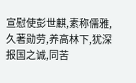宣慰使彭世麒,素称儒雅,久著勋劳,养高林下,犹深报国之诚,同苦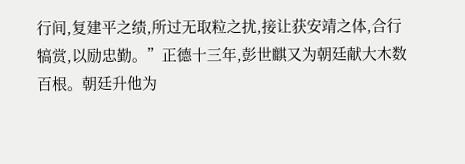行间,复建平之绩,所过无取粒之扰,接让获安靖之体,合行犒赏,以励忠勤。”正德十三年,彭世麒又为朝廷献大木数百根。朝廷升他为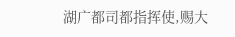湖广都司都指挥使,赐大